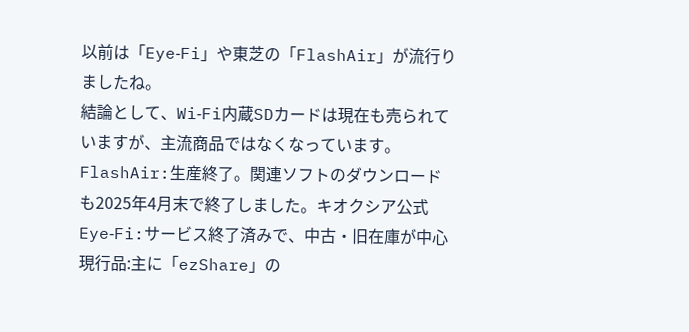以前は「Eye‑Fi」や東芝の「FlashAir」が流行りましたね。
結論として、Wi‑Fi内蔵SDカードは現在も売られていますが、主流商品ではなくなっています。
FlashAir:生産終了。関連ソフトのダウンロードも2025年4月末で終了しました。キオクシア公式
Eye‑Fi:サービス終了済みで、中古・旧在庫が中心
現行品:主に「ezShare」の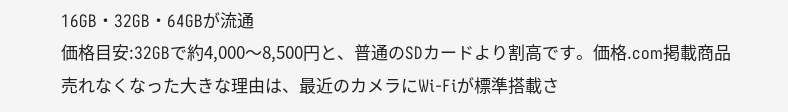16GB・32GB・64GBが流通
価格目安:32GBで約4,000〜8,500円と、普通のSDカードより割高です。価格.com掲載商品
売れなくなった大きな理由は、最近のカメラにWi‑Fiが標準搭載さ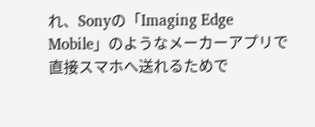れ、Sonyの「Imaging Edge Mobile」のようなメーカーアプリで直接スマホへ送れるためで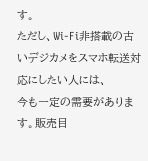す。
ただし、Wi‑Fi非搭載の古いデジカメをスマホ転送対応にしたい人には、
今も一定の需要があります。販売目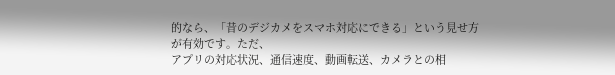的なら、「昔のデジカメをスマホ対応にできる」という見せ方が有効です。ただ、
アプリの対応状況、通信速度、動画転送、カメラとの相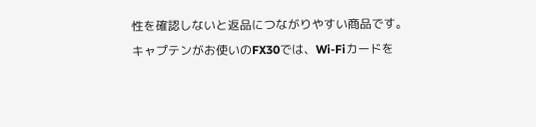性を確認しないと返品につながりやすい商品です。
キャプテンがお使いのFX30では、Wi‑Fiカードを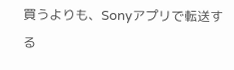買うよりも、Sonyアプリで転送する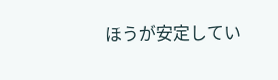ほうが安定してい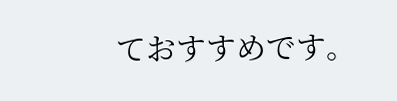ておすすめです。